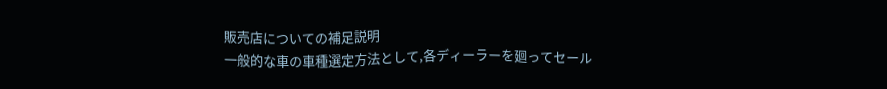販売店についての補足説明
一般的な車の車種選定方法として,各ディーラーを廻ってセール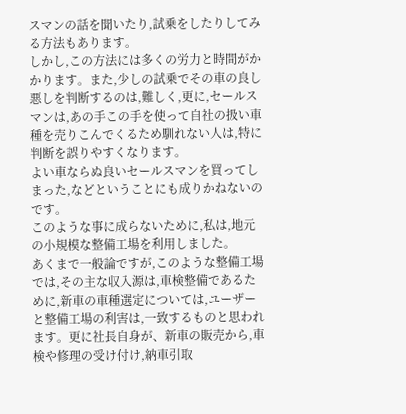スマンの話を聞いたり,試乗をしたりしてみる方法もあります。
しかし,この方法には多くの労力と時間がかかります。また,少しの試乗でその車の良し悪しを判断するのは,難しく,更に,セールスマンは,あの手この手を使って自社の扱い車種を売りこんでくるため馴れない人は,特に判断を誤りやすくなります。
よい車ならぬ良いセールスマンを買ってしまった,などということにも成りかねないのです。
このような事に成らないために,私は,地元の小規模な整備工場を利用しました。
あくまで一般論ですが,このような整備工場では,その主な収入源は,車検整備であるために,新車の車種選定については,ユーザーと整備工場の利害は,一致するものと思われます。更に社長自身が、新車の販売から,車検や修理の受け付け,納車引取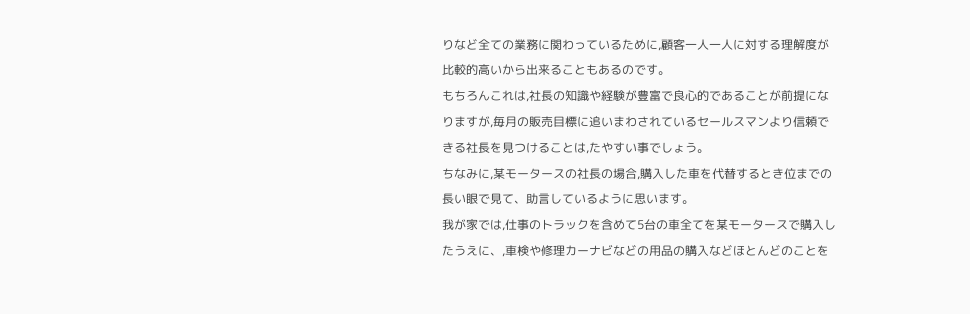りなど全ての業務に関わっているために,顧客一人一人に対する理解度が比較的高いから出来ることもあるのです。
もちろんこれは,社長の知識や経験が豊富で良心的であることが前提になりますが,毎月の販売目標に追いまわされているセールスマンより信頼できる社長を見つけることは,たやすい事でしょう。
ちなみに,某モータースの社長の場合,購入した車を代替するとき位までの長い眼で見て、助言しているように思います。
我が家では,仕事のトラックを含めて5台の車全てを某モータースで購入したうえに、,車検や修理カーナビなどの用品の購入などほとんどのことを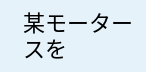某モータースを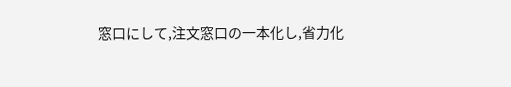窓口にして,注文窓口の一本化し,省力化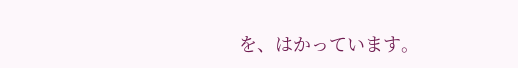を、はかっています。